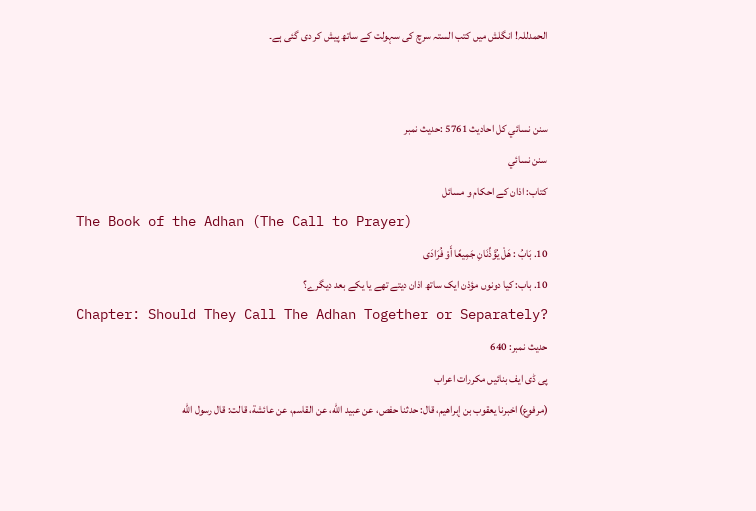الحمدللہ! انگلش میں کتب الستہ سرچ کی سہولت کے ساتھ پیش کر دی گئی ہے۔


سنن نسائي کل احادیث 5761 :حدیث نمبر
سنن نسائي
کتاب: اذان کے احکام و مسائل
The Book of the Adhan (The Call to Prayer)
10. بَابُ : هَلْ يُؤَذِّنَانِ جَمِيعًا أَوْ فُرَادَى
10. باب: کیا دونوں مؤذن ایک ساتھ اذان دیتے تھے یا یکے بعد دیگرے؟
Chapter: Should They Call The Adhan Together or Separately?
حدیث نمبر: 640
پی ڈی ایف بنائیں مکررات اعراب
(مرفوع) اخبرنا يعقوب بن إبراهيم، قال: حدثنا حفص، عن عبيد الله، عن القاسم، عن عائشة، قالت: قال رسول الله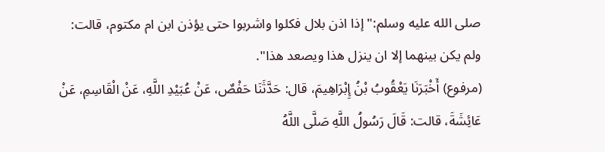صلى الله عليه وسلم:" إذا اذن بلال فكلوا واشربوا حتى يؤذن ابن ام مكتوم، قالت: ولم يكن بينهما إلا ان ينزل هذا ويصعد هذا".
(مرفوع) أَخْبَرَنَا يَعْقُوبُ بْنُ إِبْرَاهِيمَ، قال: حَدَّثَنَا حَفْصٌ، عَنْ عُبَيْدِ اللَّهِ، عَنْ الْقَاسِمِ، عَنْ عَائِشَةَ، قالت: قَالَ رَسُولُ اللَّهِ صَلَّى اللَّهُ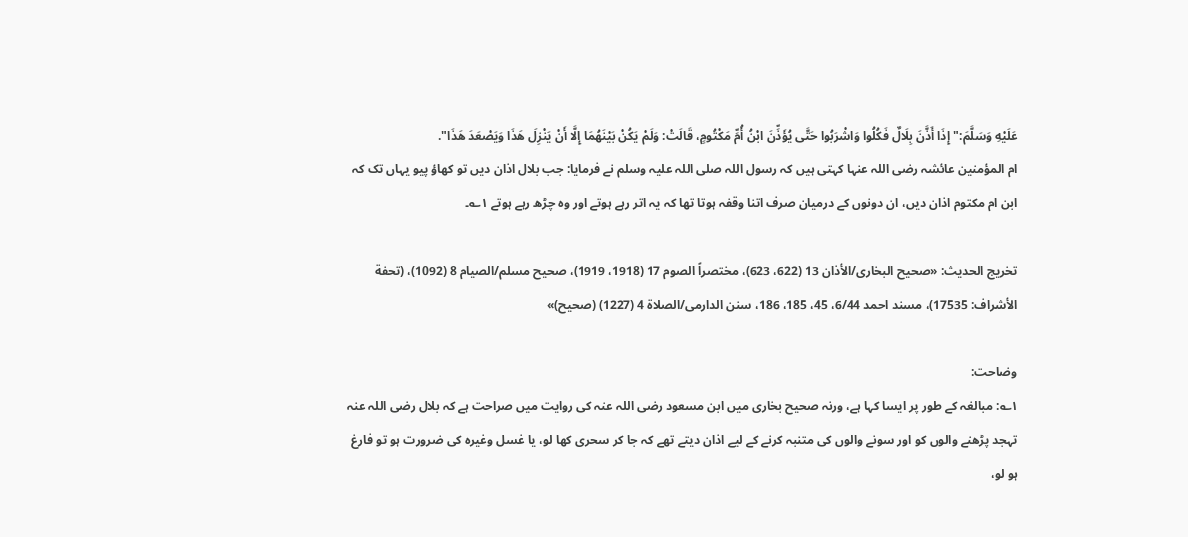عَلَيْهِ وَسَلَّمَ:" إِذَا أَذَّنَ بِلَالٌ فَكُلُوا وَاشْرَبُوا حَتَّى يُؤَذِّنَ ابْنُ أُمِّ مَكْتُومٍ، قَالَتْ: وَلَمْ يَكُنْ بَيْنَهُمَا إِلَّا أَنْ يَنْزِلَ هَذَا وَيَصْعَدَ هَذَا".
ام المؤمنین عائشہ رضی اللہ عنہا کہتی ہیں کہ رسول اللہ صلی اللہ علیہ وسلم نے فرمایا: جب بلال اذان دیں تو کھاؤ پیو یہاں تک کہ ابن ام مکتوم اذان دیں، ان دونوں کے درمیان صرف اتنا وقفہ ہوتا تھا کہ یہ اتر رہے ہوتے اور وہ چڑھ رہے ہوتے ۱؎۔

تخریج الحدیث: «صحیح البخاری/الأذان 13 (622، 623)، مختصراً الصوم 17 (1918، 1919)، صحیح مسلم/الصیام 8 (1092)، (تحفة الأشراف: 17535)، مسند احمد 6/44، 45، 185، 186، سنن الدارمی/الصلاة 4 (1227) (صحیح)»

وضاحت:
۱؎: مبالغہ کے طور پر ایسا کہا ہے، ورنہ صحیح بخاری میں ابن مسعود رضی اللہ عنہ کی روایت میں صراحت ہے کہ بلال رضی اللہ عنہ تہجد پڑھنے والوں کو اور سونے والوں کی متنبہ کرنے کے لیے اذان دیتے تھے کہ جا کر سحری کھا لو، یا غسل وغیرہ کی ضرورت ہو تو فارغ ہو لو،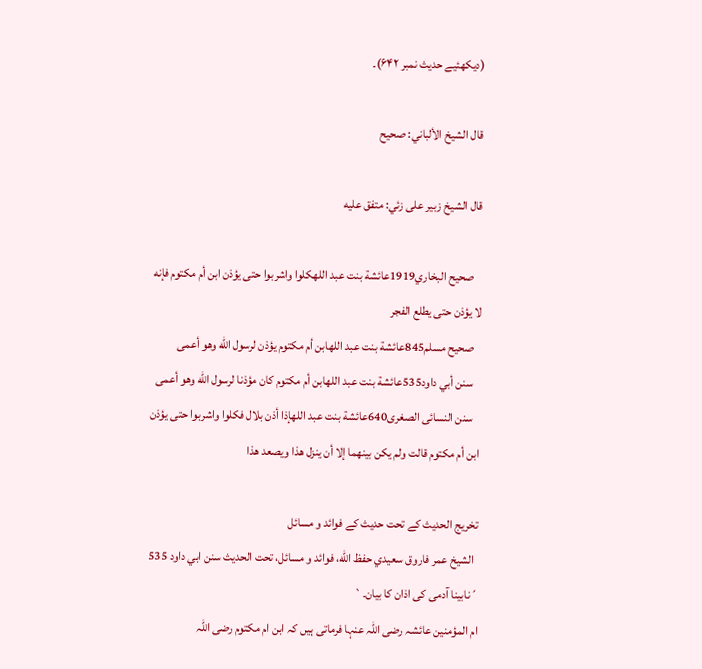(دیکھئیے حدیث نمبر ۶۴۲)۔

قال الشيخ الألباني: صحيح

قال الشيخ زبير على زئي: متفق عليه

   صحيح البخاري1919عائشة بنت عبد اللهكلوا واشربوا حتى يؤذن ابن أم مكتوم فإنه لا يؤذن حتى يطلع الفجر
   صحيح مسلم845عائشة بنت عبد اللهابن أم مكتوم يؤذن لرسول الله وهو أعمى
   سنن أبي داود535عائشة بنت عبد اللهابن أم مكتوم كان مؤذنا لرسول الله وهو أعمى
   سنن النسائى الصغرى640عائشة بنت عبد اللهإذا أذن بلال فكلوا واشربوا حتى يؤذن ابن أم مكتوم قالت ولم يكن بينهما إلا أن ينزل هذا ويصعد هذا

تخریج الحدیث کے تحت حدیث کے فوائد و مسائل
  الشيخ عمر فاروق سعيدي حفظ الله، فوائد و مسائل، تحت الحديث سنن ابي داود 535
´نابینا آدمی کی اذان کا بیان۔`
ام المؤمنین عائشہ رضی اللہ عنہا فرماتی ہیں کہ ابن ام مکتوم رضی اللہ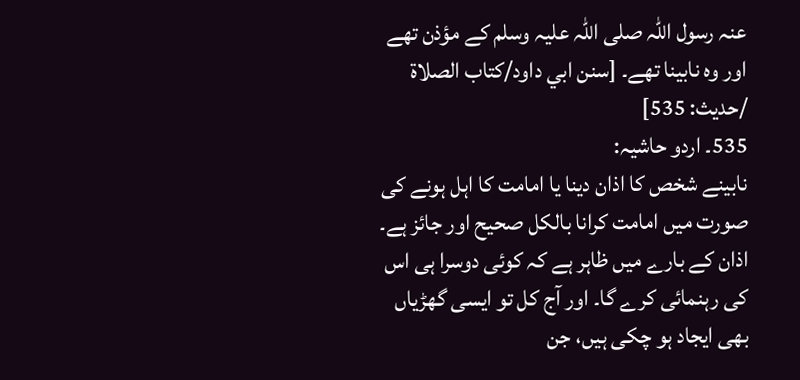عنہ رسول اللہ صلی اللہ علیہ وسلم کے مؤذن تھے اور وہ نابینا تھے۔ [سنن ابي داود/كتاب الصلاة /حدیث: 535]
535۔ اردو حاشیہ:
نابینے شخص کا اذان دینا یا امامت کا اہل ہونے کی صورت میں امامت کرانا بالکل صحیح اور جائز ہے۔ اذان کے بارے میں ظاہر ہے کہ کوئی دوسرا ہی اس کی رہنمائی کرے گا۔ اور آج کل تو ایسی گھڑیاں بھی ایجاد ہو چکی ہیں، جن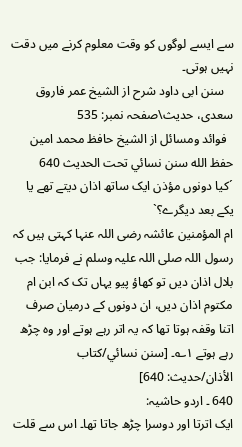سے ایسے لوگوں کو وقت معلوم کرنے میں دقت نہیں ہوتی۔
   سنن ابی داود شرح از الشیخ عمر فاروق سعدی، حدیث\صفحہ نمبر: 535
  فوائد ومسائل از الشيخ حافظ محمد امين حفظ الله سنن نسائي تحت الحديث 640
´کیا دونوں مؤذن ایک ساتھ اذان دیتے تھے یا یکے بعد دیگرے؟`
ام المؤمنین عائشہ رضی اللہ عنہا کہتی ہیں کہ رسول اللہ صلی اللہ علیہ وسلم نے فرمایا: جب بلال اذان دیں تو کھاؤ پیو یہاں تک کہ ابن ام مکتوم اذان دیں، ان دونوں کے درمیان صرف اتنا وقفہ ہوتا تھا کہ یہ اتر رہے ہوتے اور وہ چڑھ رہے ہوتے ۱؎۔ [سنن نسائي/كتاب الأذان/حدیث: 640]
640 ۔ اردو حاشیہ:
ایک اترتا اور دوسرا چڑھ جاتا تھا۔ اس سے قلت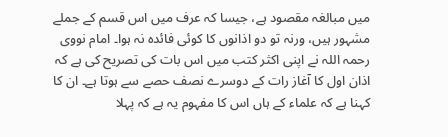میں مبالغہ مقصود ہے، جیسا کہ عرف میں اس قسم کے جملے مشہور ہیں، ورنہ تو دو اذانوں کا کوئی فائدہ نہ ہوا۔ امام نووی رحمہ اللہ نے اپنی اکثر کتب میں اس بات کی تصریح کی ہے کہ اذان اول کا آغاز رات کے دوسرے نصف حصے سے ہوتا ہے۔ ان کا کہنا ہے کہ علماء کے ہاں اس کا مفہوم یہ ہے کہ پہلا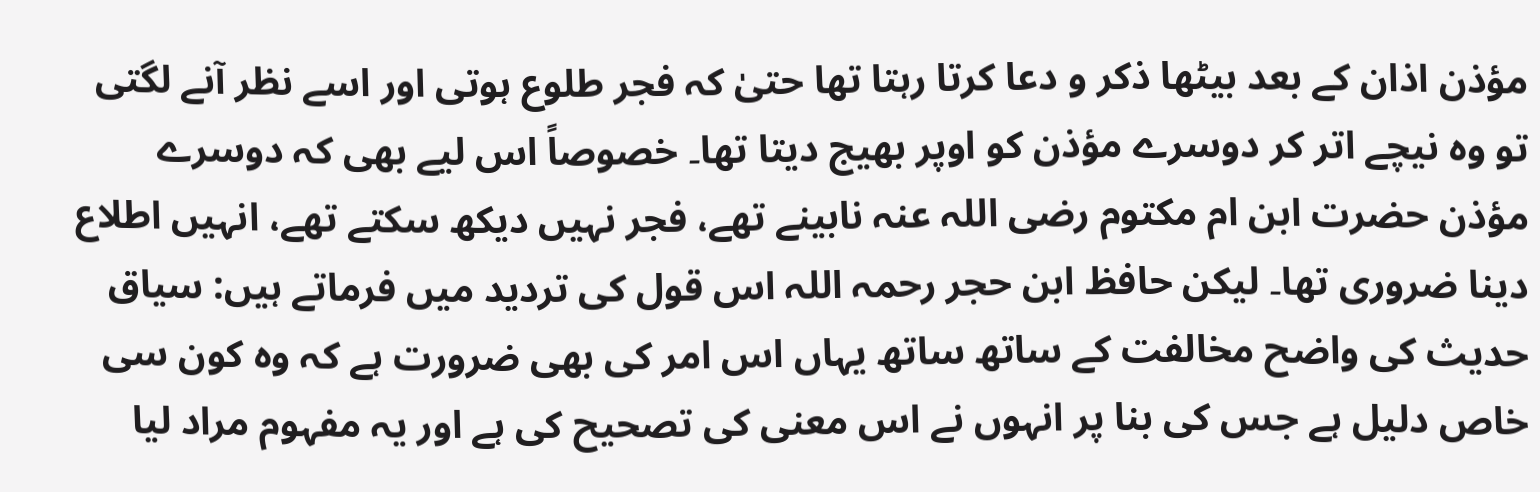مؤذن اذان کے بعد بیٹھا ذکر و دعا کرتا رہتا تھا حتیٰ کہ فجر طلوع ہوتی اور اسے نظر آنے لگتی تو وہ نیچے اتر کر دوسرے مؤذن کو اوپر بھیج دیتا تھا۔ خصوصاً اس لیے بھی کہ دوسرے مؤذن حضرت ابن ام مکتوم رضی اللہ عنہ نابینے تھے، فجر نہیں دیکھ سکتے تھے، انہیں اطلاع دینا ضروری تھا۔ لیکن حافظ ابن حجر رحمہ اللہ اس قول کی تردید میں فرماتے ہیں: سیاق حدیث کی واضح مخالفت کے ساتھ ساتھ یہاں اس امر کی بھی ضرورت ہے کہ وہ کون سی خاص دلیل ہے جس کی بنا پر انہوں نے اس معنی کی تصحیح کی ہے اور یہ مفہوم مراد لیا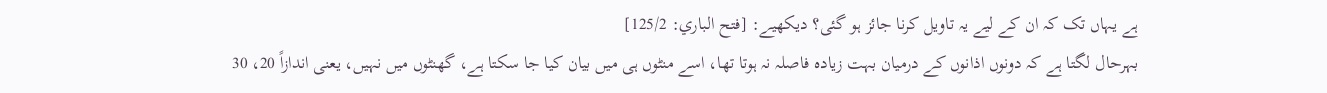ہے یہاں تک کہ ان کے لیے یہ تاویل کرنا جائز ہو گئی؟ دیکھیے: [فتح الباري: 125/2]
بہرحال لگتا ہے کہ دونوں اذانوں کے درمیان بہت زیادہ فاصلہ نہ ہوتا تھا، اسے منٹوں ہی میں بیان کیا جا سکتا ہے، گھنٹوں میں نہیں، یعنی اندازاً 20، 30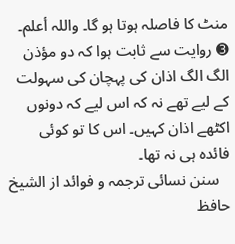منٹ کا فاصلہ ہوتا ہو گا۔ واللہ أعلم۔
➌ روایت سے ثابت ہوا کہ دو مؤذن الگ الگ اذان کی پہچان کی سہولت کے لیے تھے نہ کہ اس لیے کہ دونوں اکٹھے اذان کہیں۔ اس کا تو کوئی فائدہ ہی نہ تھا۔
   سنن نسائی ترجمہ و فوائد از الشیخ حافظ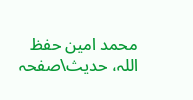محمد امین حفظ اللہ، حدیث\صفحہ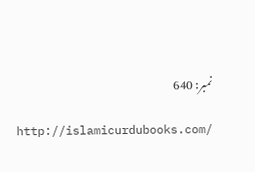نمبر: 640

http://islamicurdubooks.com/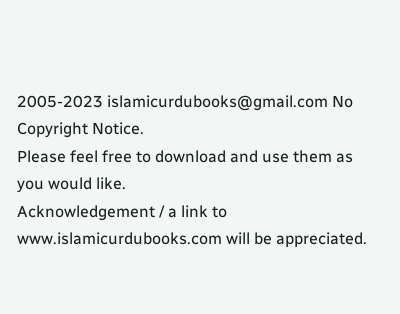2005-2023 islamicurdubooks@gmail.com No Copyright Notice.
Please feel free to download and use them as you would like.
Acknowledgement / a link to www.islamicurdubooks.com will be appreciated.